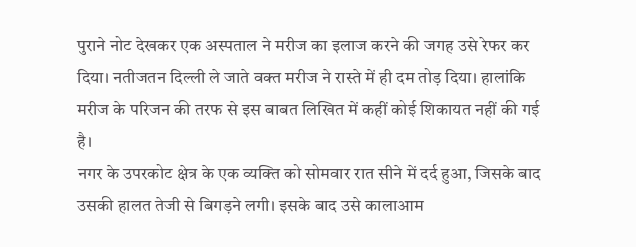पुराने नोट देखकर एक अस्पताल ने मरीज का इलाज करने की जगह उसे रेफर कर दिया। नतीजतन दिल्ली ले जाते वक्त मरीज ने रास्ते में ही दम तोड़ दिया। हालांकि मरीज के परिजन की तरफ से इस बाबत लिखित में कहीं कोई शिकायत नहीं की गई है।
नगर के उपरकोट क्षेत्र के एक व्यक्ति को सोमवार रात सीने में दर्द हुआ, जिसके बाद उसकी हालत तेजी से बिगड़ने लगी। इसके बाद उसे कालाआम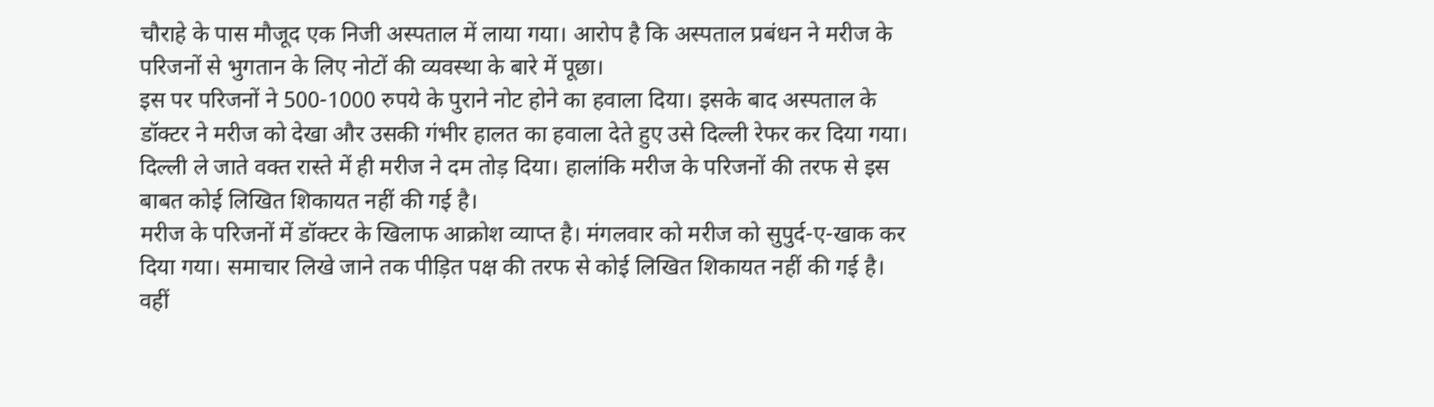चौराहे के पास मौजूद एक निजी अस्पताल में लाया गया। आरोप है कि अस्पताल प्रबंधन ने मरीज के परिजनों से भुगतान के लिए नोटों की व्यवस्था के बारे में पूछा।
इस पर परिजनों ने 500-1000 रुपये के पुराने नोट होने का हवाला दिया। इसके बाद अस्पताल के डॉक्टर ने मरीज को देखा और उसकी गंभीर हालत का हवाला देते हुए उसे दिल्ली रेफर कर दिया गया। दिल्ली ले जाते वक्त रास्ते में ही मरीज ने दम तोड़ दिया। हालांकि मरीज के परिजनों की तरफ से इस बाबत कोई लिखित शिकायत नहीं की गई है।
मरीज के परिजनों में डॉक्टर के खिलाफ आक्रोश व्याप्त है। मंगलवार को मरीज को सुपुर्द-ए-खाक कर दिया गया। समाचार लिखे जाने तक पीड़ित पक्ष की तरफ से कोई लिखित शिकायत नहीं की गई है। वहीं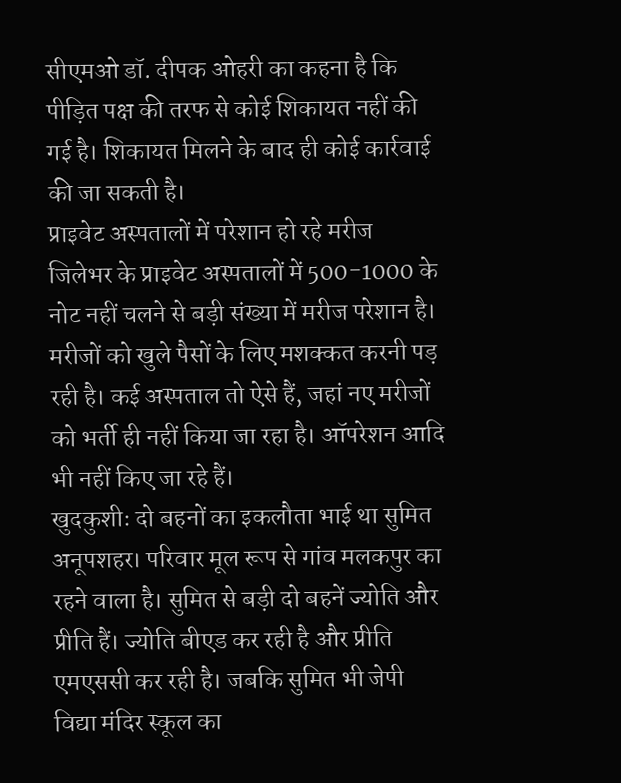सीएमओ डॉ. दीपक ओहरी का कहना है कि पीड़ित पक्ष की तरफ से कोई शिकायत नहीं की गई है। शिकायत मिलने के बाद ही कोई कार्रवाई की जा सकती है।
प्राइवेट अस्पतालों में परेशान हो रहे मरीज
जिलेभर के प्राइवेट अस्पतालों में 500-1000 के नोट नहीं चलने से बड़ी संख्या में मरीज परेशान है। मरीजों को खुले पैसों के लिए मशक्कत करनी पड़ रही है। कई अस्पताल तो ऐसे हैं, जहां नए मरीजों को भर्ती ही नहीं किया जा रहा है। ऑपरेशन आदि भी नहीं किए जा रहे हैं।
खुदकुशीः दो बहनों का इकलौता भाई था सुमित
अनूपशहर। परिवार मूल रूप से गांव मलकपुर का रहने वाला है। सुमित से बड़ी दो बहनें ज्योति और प्रीति हैं। ज्योति बीएड कर रही है और प्रीति एमएससी कर रही है। जबकि सुमित भी जेपी विद्या मंदिर स्कूल का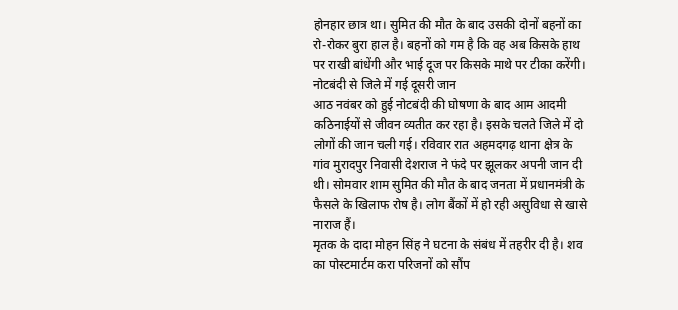होनहार छात्र था। सुमित की मौत के बाद उसकी दोनों बहनों का रो-रोकर बुरा हाल है। बहनों को गम है कि वह अब किसके हाथ पर राखी बांधेंगी और भाई दूज पर किसके माथे पर टीका करेंगी।
नोटबंदी से जिले में गई दूसरी जान
आठ नवंबर को हुई नोटबंदी की घोषणा के बाद आम आदमी कठिनाईयों से जीवन व्यतीत कर रहा है। इसके चलते जिले में दो लोगों की जान चली गई। रविवार रात अहमदगढ़ थाना क्षेत्र के गांव मुरादपुर निवासी देशराज ने फंदे पर झूलकर अपनी जान दी थी। सोमवार शाम सुमित की मौत के बाद जनता में प्रधानमंत्री के फैसले के खिलाफ रोष है। लोग बैंकों में हो रही असुविधा से खासे नाराज हैं।
मृतक के दादा मोहन सिंह ने घटना के संबंध में तहरीर दी है। शव का पोस्टमार्टम करा परिजनों को सौंप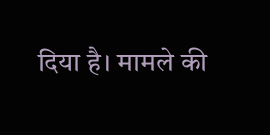दिया है। मामले की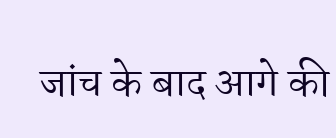जांच के बाद आगे की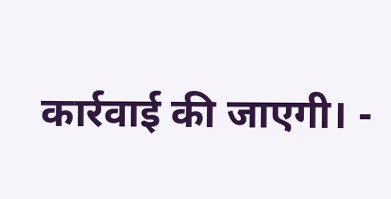कार्रवाई की जाएगी। -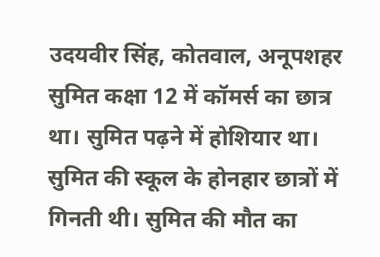उदयवीर सिंह, कोतवाल, अनूपशहर
सुमित कक्षा 12 में कॉमर्स का छात्र था। सुमित पढ़ने में होशियार था। सुमित की स्कूल के होनहार छात्रों में गिनती थी। सुमित की मौत का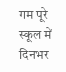गम पूरे स्कूल में दिनभर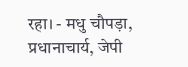रहा। - मधु चौपड़ा, प्रधानाचार्य, जेपी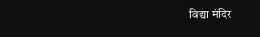विद्या मंदिर